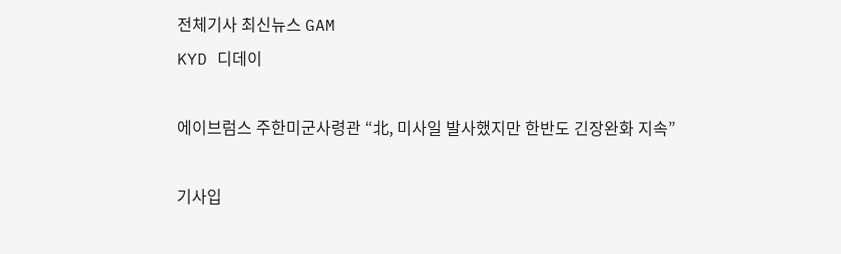전체기사 최신뉴스 GAM
KYD 디데이

에이브럼스 주한미군사령관 “北, 미사일 발사했지만 한반도 긴장완화 지속”

기사입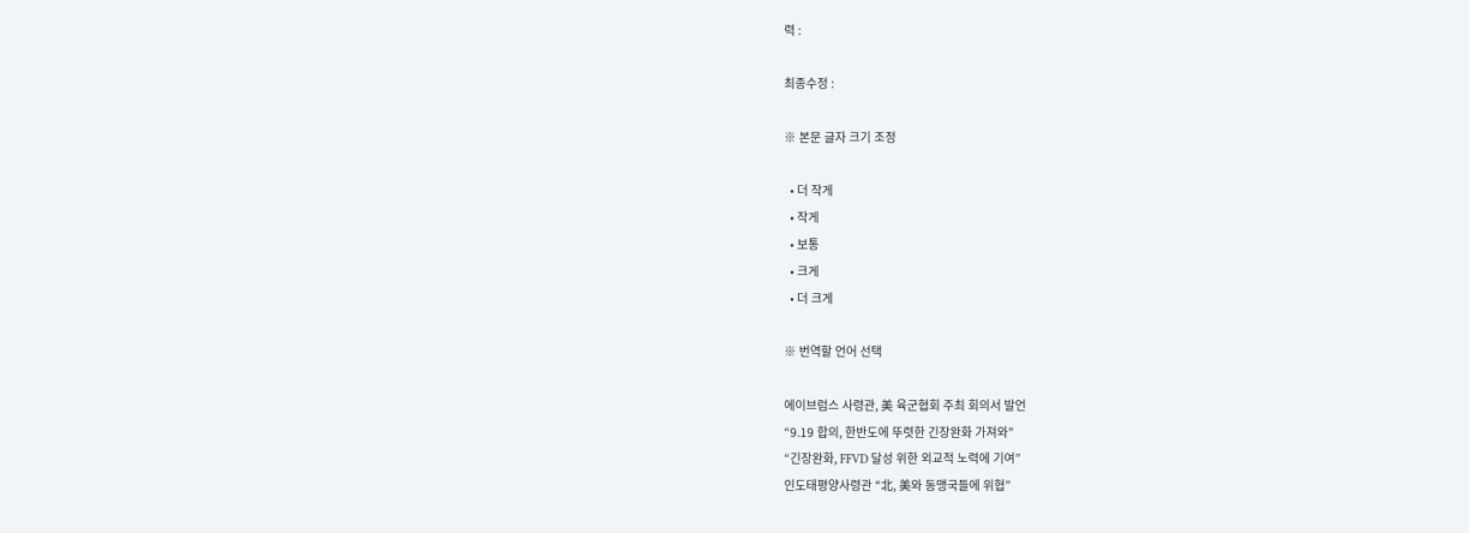력 :

최종수정 :

※ 본문 글자 크기 조정

  • 더 작게
  • 작게
  • 보통
  • 크게
  • 더 크게

※ 번역할 언어 선택

에이브럼스 사령관, 美 육군협회 주최 회의서 발언
“9.19 합의, 한반도에 뚜렷한 긴장완화 가져와”
“긴장완화, FFVD 달성 위한 외교적 노력에 기여”
인도태평양사령관 “北, 美와 동맹국들에 위협”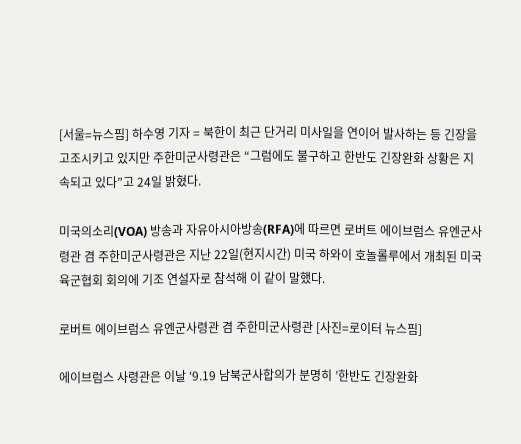[서울=뉴스핌] 하수영 기자 = 북한이 최근 단거리 미사일을 연이어 발사하는 등 긴장을 고조시키고 있지만 주한미군사령관은 “그럼에도 불구하고 한반도 긴장완화 상황은 지속되고 있다”고 24일 밝혔다.

미국의소리(VOA) 방송과 자유아시아방송(RFA)에 따르면 로버트 에이브럼스 유엔군사령관 겸 주한미군사령관은 지난 22일(현지시간) 미국 하와이 호놀롤루에서 개최된 미국육군협회 회의에 기조 연설자로 참석해 이 같이 말했다.

로버트 에이브럼스 유엔군사령관 겸 주한미군사령관 [사진=로이터 뉴스핌]

에이브럼스 사령관은 이날 ‘9.19 남북군사합의가 분명히 ’한반도 긴장완화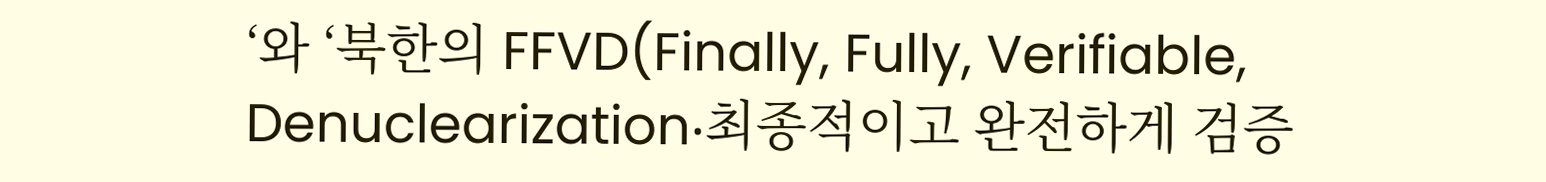‘와 ‘북한의 FFVD(Finally, Fully, Verifiable, Denuclearization‧최종적이고 완전하게 검증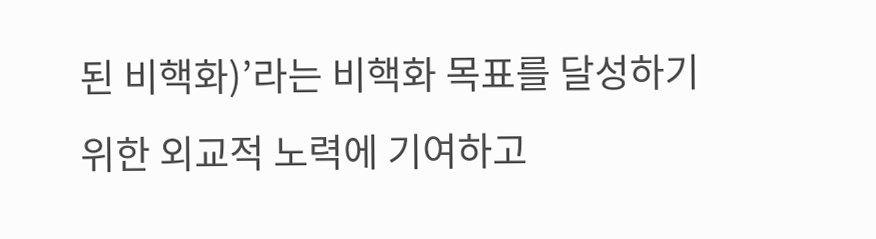된 비핵화)’라는 비핵화 목표를 달성하기 위한 외교적 노력에 기여하고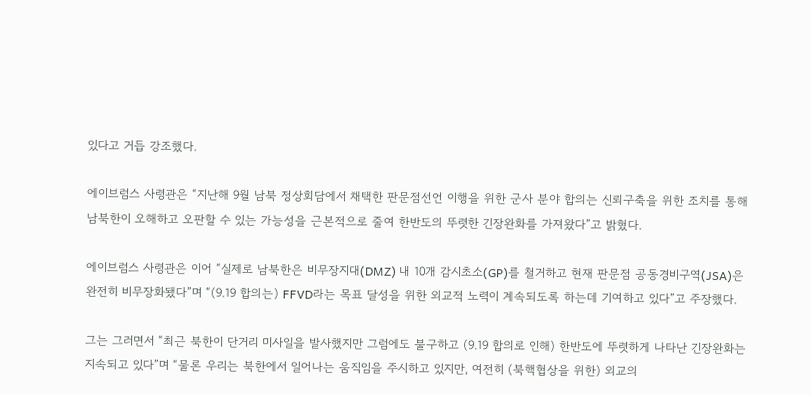있다고 거듭 강조했다.

에이브럼스 사령관은 “지난해 9월 남북 정상회담에서 채택한 판문점선언 이행을 위한 군사 분야 합의는 신뢰구축을 위한 조치를 통해 남북한이 오해하고 오판할 수 있는 가능성을 근본적으로 줄여 한반도의 뚜렷한 긴장완화를 가져왔다”고 밝혔다.

에이브럼스 사령관은 이어 “실제로 남북한은 비무장지대(DMZ) 내 10개 감시초소(GP)를 철거하고 현재 판문점 공동경비구역(JSA)은 완전히 비무장화됐다”며 “(9.19 합의는) FFVD라는 목표 달성을 위한 외교적 노력이 계속되도록 하는데 기여하고 있다”고 주장했다.

그는 그러면서 “최근 북한이 단거리 미사일을 발사했지만 그럼에도 불구하고 (9.19 합의로 인해) 한반도에 뚜렷하게 나타난 긴장완화는 지속되고 있다”며 “물론 우리는 북한에서 일어나는 움직임을 주시하고 있지만, 여전히 (북핵협상을 위한) 외교의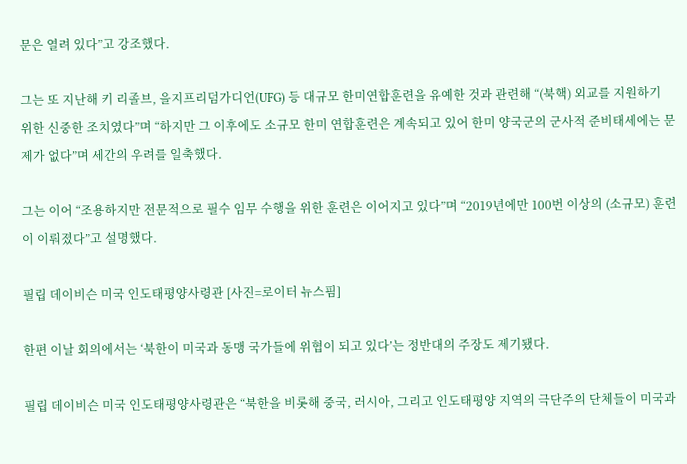문은 열려 있다”고 강조했다.

그는 또 지난해 키 리졸브, 을지프리덤가디언(UFG) 등 대규모 한미연합훈련을 유예한 것과 관련해 “(북핵) 외교를 지원하기 위한 신중한 조치였다”며 “하지만 그 이후에도 소규모 한미 연합훈련은 계속되고 있어 한미 양국군의 군사적 준비태세에는 문제가 없다”며 세간의 우려를 일축했다.

그는 이어 “조용하지만 전문적으로 필수 임무 수행을 위한 훈련은 이어지고 있다”며 “2019년에만 100번 이상의 (소규모) 훈련이 이뤄졌다”고 설명했다.

필립 데이비슨 미국 인도태평양사령관 [사진=로이터 뉴스핌]

한편 이날 회의에서는 ‘북한이 미국과 동맹 국가들에 위협이 되고 있다’는 정반대의 주장도 제기됐다.

필립 데이비슨 미국 인도태평양사령관은 “북한을 비롯해 중국, 러시아, 그리고 인도태평양 지역의 극단주의 단체들이 미국과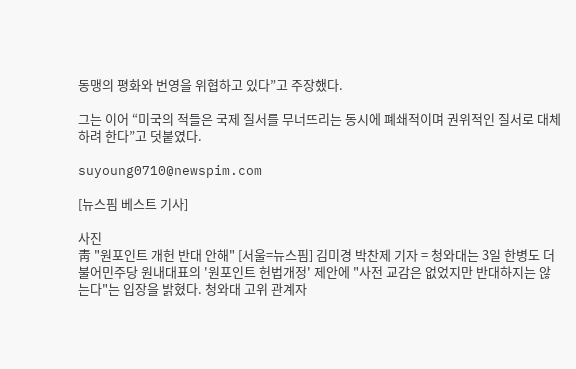동맹의 평화와 번영을 위협하고 있다”고 주장했다.

그는 이어 “미국의 적들은 국제 질서를 무너뜨리는 동시에 폐쇄적이며 권위적인 질서로 대체하려 한다”고 덧붙였다.

suyoung0710@newspim.com

[뉴스핌 베스트 기사]

사진
靑 "원포인트 개헌 반대 안해" [서울=뉴스핌] 김미경 박찬제 기자 = 청와대는 3일 한병도 더불어민주당 원내대표의 '원포인트 헌법개정' 제안에 "사전 교감은 없었지만 반대하지는 않는다"는 입장을 밝혔다. 청와대 고위 관계자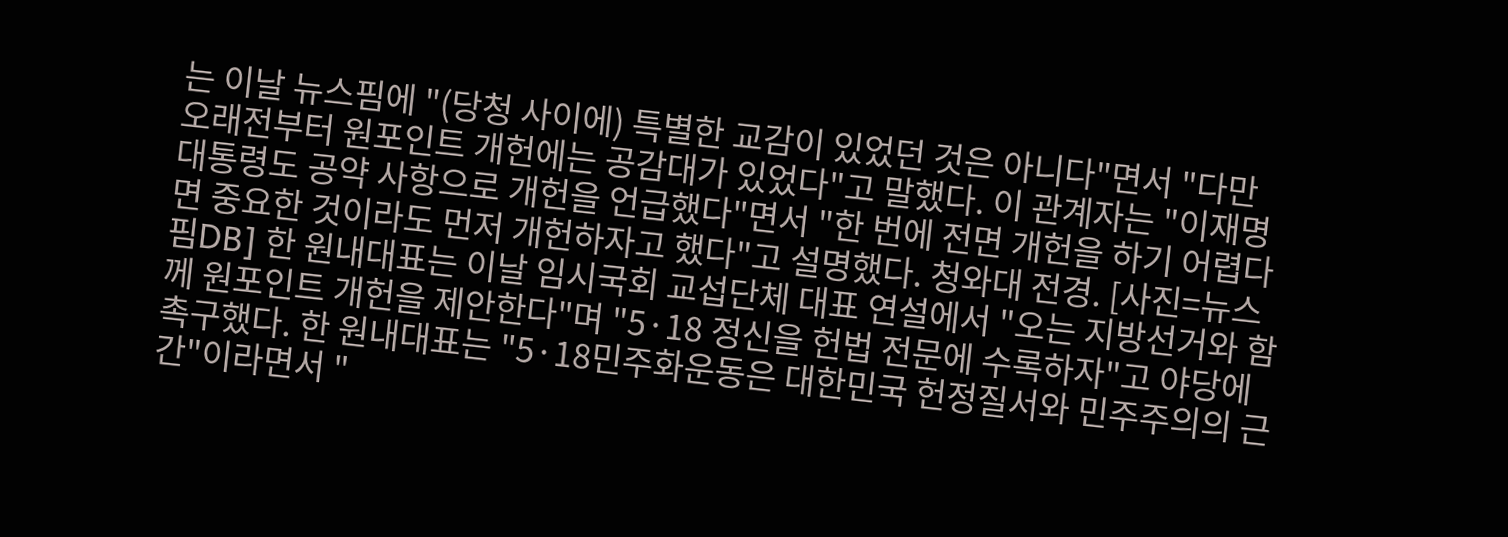는 이날 뉴스핌에 "(당청 사이에) 특별한 교감이 있었던 것은 아니다"면서 "다만 오래전부터 원포인트 개헌에는 공감대가 있었다"고 말했다. 이 관계자는 "이재명 대통령도 공약 사항으로 개헌을 언급했다"면서 "한 번에 전면 개헌을 하기 어렵다면 중요한 것이라도 먼저 개헌하자고 했다"고 설명했다. 청와대 전경. [사진=뉴스핌DB] 한 원내대표는 이날 임시국회 교섭단체 대표 연설에서 "오는 지방선거와 함께 원포인트 개헌을 제안한다"며 "5·18 정신을 헌법 전문에 수록하자"고 야당에 촉구했다. 한 원내대표는 "5·18민주화운동은 대한민국 헌정질서와 민주주의의 근간"이라면서 "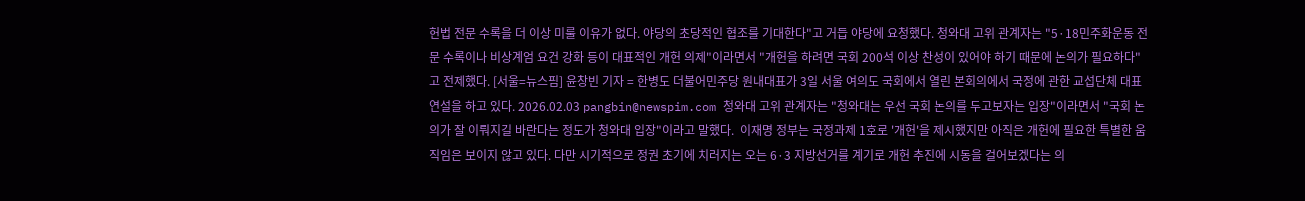헌법 전문 수록을 더 이상 미룰 이유가 없다. 야당의 초당적인 협조를 기대한다"고 거듭 야당에 요청했다. 청와대 고위 관계자는 "5·18민주화운동 전문 수록이나 비상계엄 요건 강화 등이 대표적인 개헌 의제"이라면서 "개헌을 하려면 국회 200석 이상 찬성이 있어야 하기 때문에 논의가 필요하다"고 전제했다. [서울=뉴스핌] 윤창빈 기자 = 한병도 더불어민주당 원내대표가 3일 서울 여의도 국회에서 열린 본회의에서 국정에 관한 교섭단체 대표연설을 하고 있다. 2026.02.03 pangbin@newspim.com 청와대 고위 관계자는 "청와대는 우선 국회 논의를 두고보자는 입장"이라면서 "국회 논의가 잘 이뤄지길 바란다는 정도가 청와대 입장"이라고 말했다.  이재명 정부는 국정과제 1호로 '개헌'을 제시했지만 아직은 개헌에 필요한 특별한 움직임은 보이지 않고 있다. 다만 시기적으로 정권 초기에 치러지는 오는 6·3 지방선거를 계기로 개헌 추진에 시동을 걸어보겠다는 의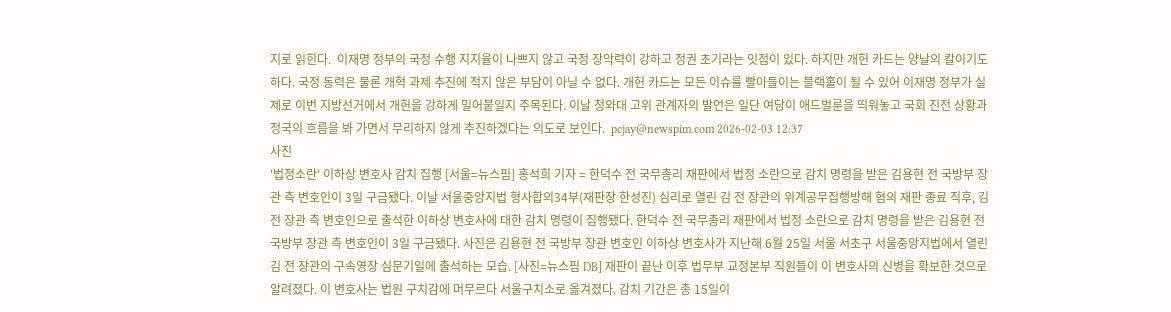지로 읽힌다.  이재명 정부의 국정 수행 지지율이 나쁘지 않고 국정 장악력이 강하고 정권 초기라는 잇점이 있다. 하지만 개헌 카드는 양날의 칼이기도 하다. 국정 동력은 물론 개혁 과제 추진에 적지 않은 부담이 아닐 수 없다. 개헌 카드는 모든 이슈를 빨아들이는 블랙홀이 될 수 있어 이재명 정부가 실제로 이번 지방선거에서 개헌을 강하게 밀어붙일지 주목된다. 이날 청와대 고위 관계자의 발언은 일단 여당이 애드벌룬을 띄워놓고 국회 진전 상황과 정국의 흐름을 봐 가면서 무리하지 않게 추진하겠다는 의도로 보인다.  pcjay@newspim.com 2026-02-03 12:37
사진
'법정소란' 이하상 변호사 감치 집행 [서울=뉴스핌] 홍석희 기자 = 한덕수 전 국무총리 재판에서 법정 소란으로 감치 명령을 받은 김용현 전 국방부 장관 측 변호인이 3일 구금됐다. 이날 서울중앙지법 형사합의34부(재판장 한성진) 심리로 열린 김 전 장관의 위계공무집행방해 혐의 재판 종료 직후, 김 전 장관 측 변호인으로 출석한 이하상 변호사에 대한 감치 명령이 집행됐다. 한덕수 전 국무총리 재판에서 법정 소란으로 감치 명령을 받은 김용현 전 국방부 장관 측 변호인이 3일 구금됐다. 사진은 김용현 전 국방부 장관 변호인 이하상 변호사가 지난해 6월 25일 서울 서초구 서울중앙지법에서 열린 김 전 장관의 구속영장 심문기일에 출석하는 모습. [사진=뉴스핌 DB] 재판이 끝난 이후 법무부 교정본부 직원들이 이 변호사의 신병을 확보한 것으로 알려졌다. 이 변호사는 법원 구치감에 머무르다 서울구치소로 옮겨졌다. 감치 기간은 총 15일이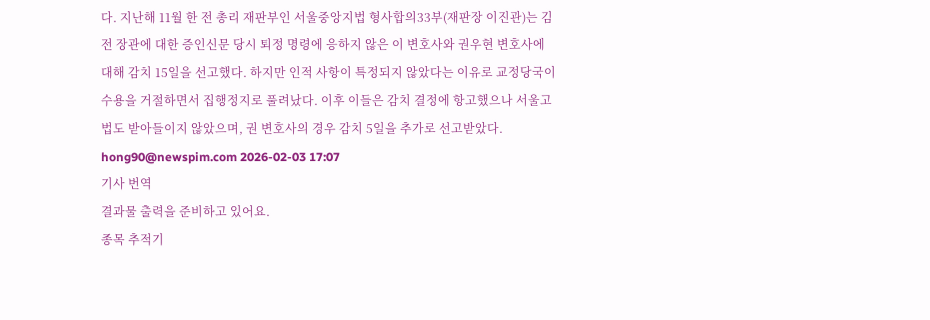다. 지난해 11월 한 전 총리 재판부인 서울중앙지법 형사합의33부(재판장 이진관)는 김 전 장관에 대한 증인신문 당시 퇴정 명령에 응하지 않은 이 변호사와 권우현 변호사에 대해 감치 15일을 선고했다. 하지만 인적 사항이 특정되지 않았다는 이유로 교정당국이 수용을 거절하면서 집행정지로 풀려났다. 이후 이들은 감치 결정에 항고했으나 서울고법도 받아들이지 않았으며, 권 변호사의 경우 감치 5일을 추가로 선고받았다. hong90@newspim.com 2026-02-03 17:07
기사 번역
결과물 출력을 준비하고 있어요.
종목 추적기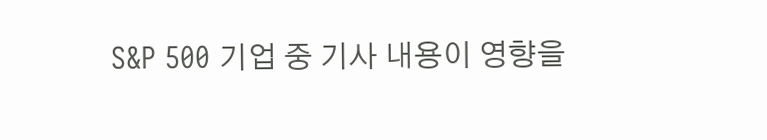S&P 500 기업 중 기사 내용이 영향을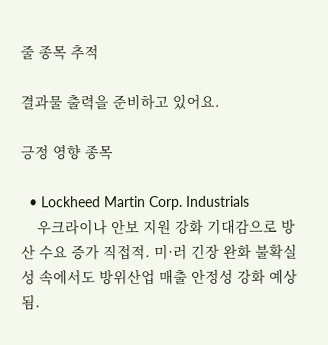줄 종목 추적

결과물 출력을 준비하고 있어요.

긍정 영향 종목

  • Lockheed Martin Corp. Industrials
    우크라이나 안보 지원 강화 기대감으로 방산 수요 증가 직접적. 미·러 긴장 완화 불확실성 속에서도 방위산업 매출 안정성 강화 예상됨.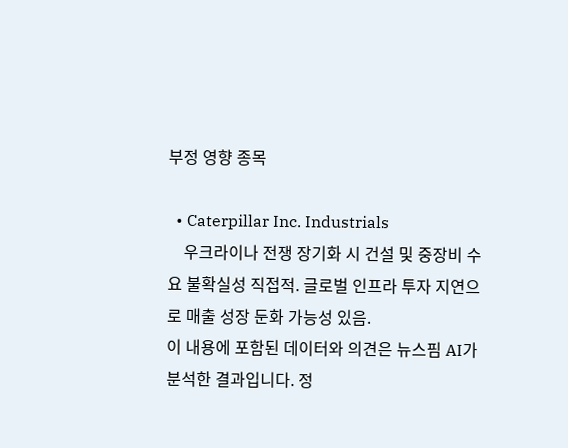부정 영향 종목

  • Caterpillar Inc. Industrials
    우크라이나 전쟁 장기화 시 건설 및 중장비 수요 불확실성 직접적. 글로벌 인프라 투자 지연으로 매출 성장 둔화 가능성 있음.
이 내용에 포함된 데이터와 의견은 뉴스핌 AI가 분석한 결과입니다. 정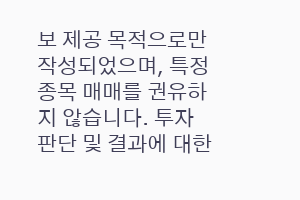보 제공 목적으로만 작성되었으며, 특정 종목 매매를 권유하지 않습니다. 투자 판단 및 결과에 대한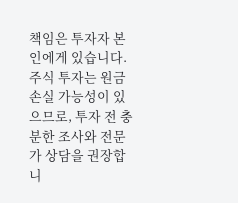책임은 투자자 본인에게 있습니다. 주식 투자는 원금 손실 가능성이 있으므로, 투자 전 충분한 조사와 전문가 상담을 권장합니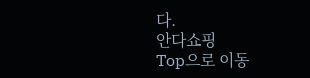다.
안다쇼핑
Top으로 이동